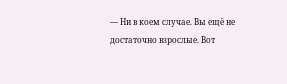— Ни в коем случае. Вы ещё не достаточно взрослые. Вот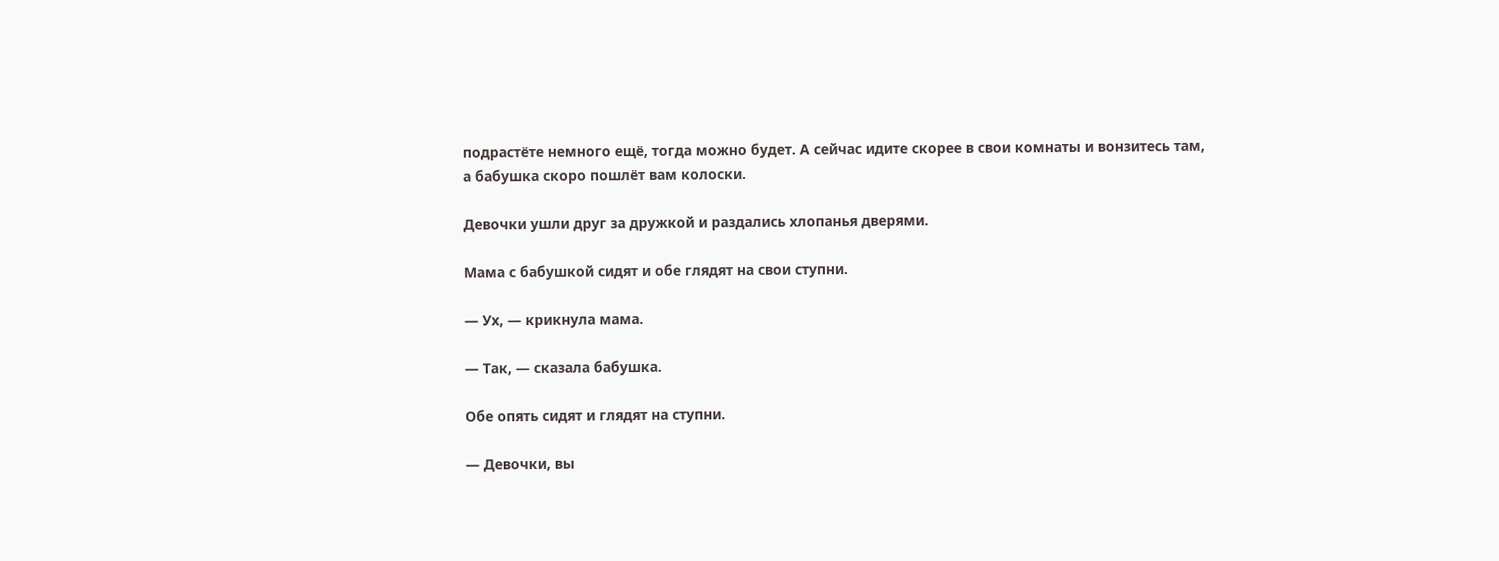подрастёте немного ещё, тогда можно будет. А сейчас идите скорее в свои комнаты и вонзитесь там, а бабушка скоро пошлёт вам колоски.

Девочки ушли друг за дружкой и раздались хлопанья дверями.

Мама с бабушкой сидят и обе глядят на свои ступни.

— Ух, — крикнула мама.

— Так, — сказала бабушка.

Обе опять сидят и глядят на ступни.

— Девочки, вы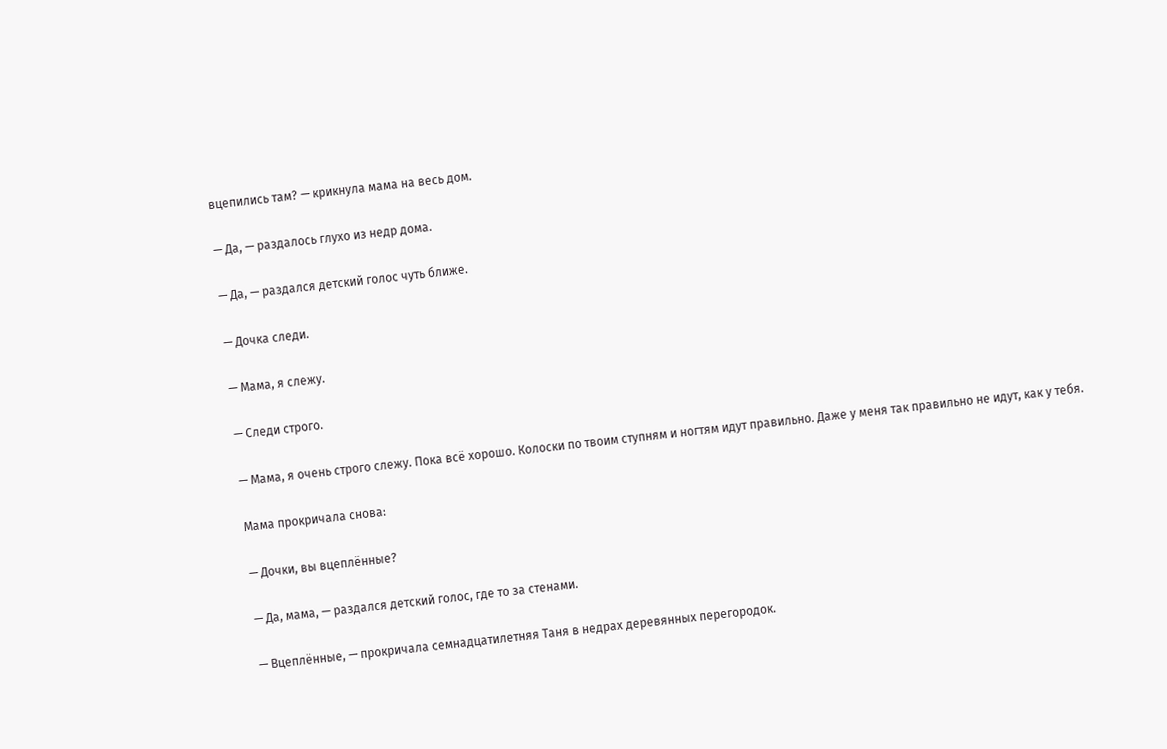вцепились там? — крикнула мама на весь дом.

— Да, — раздалось глухо из недр дома.

— Да, — раздался детский голос чуть ближе.

— Дочка следи.

— Мама, я слежу.

— Следи строго.

— Мама, я очень строго слежу. Пока всё хорошо. Колоски по твоим ступням и ногтям идут правильно. Даже у меня так правильно не идут, как у тебя.

Мама прокричала снова:

— Дочки, вы вцеплённые?

— Да, мама, — раздался детский голос, где то за стенами.

— Вцеплённые, — прокричала семнадцатилетняя Таня в недрах деревянных перегородок.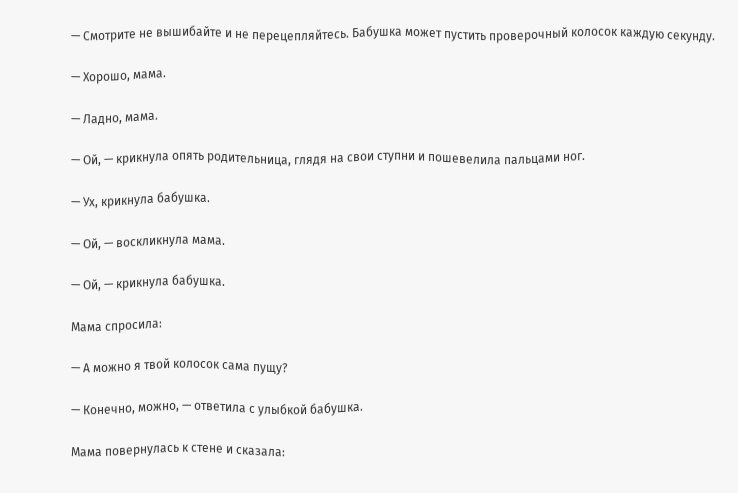— Смотрите не вышибайте и не перецепляйтесь. Бабушка может пустить проверочный колосок каждую секунду.

— Хорошо, мама.

— Ладно, мама.

— Ой, — крикнула опять родительница, глядя на свои ступни и пошевелила пальцами ног.

— Ух, крикнула бабушка.

— Ой, — воскликнула мама.

— Ой, — крикнула бабушка.

Мама спросила:

— А можно я твой колосок сама пущу?

— Конечно, можно, — ответила с улыбкой бабушка.

Мама повернулась к стене и сказала: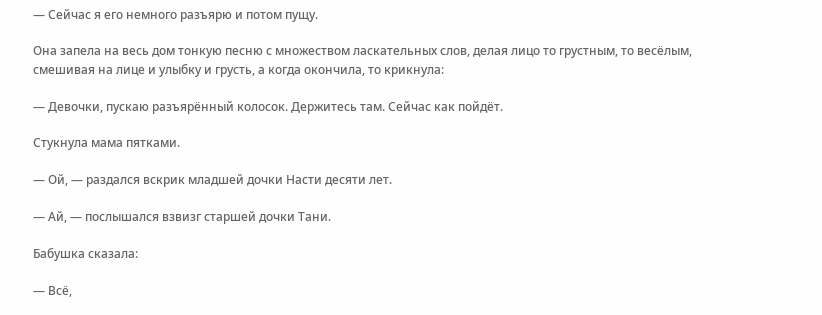— Сейчас я его немного разъярю и потом пущу.

Она запела на весь дом тонкую песню с множеством ласкательных слов, делая лицо то грустным, то весёлым, смешивая на лице и улыбку и грусть, а когда окончила, то крикнула:

— Девочки, пускаю разъярённый колосок. Держитесь там. Сейчас как пойдёт.

Стукнула мама пятками.

— Ой, — раздался вскрик младшей дочки Насти десяти лет.

— Ай, — послышался взвизг старшей дочки Тани.

Бабушка сказала:

— Всё,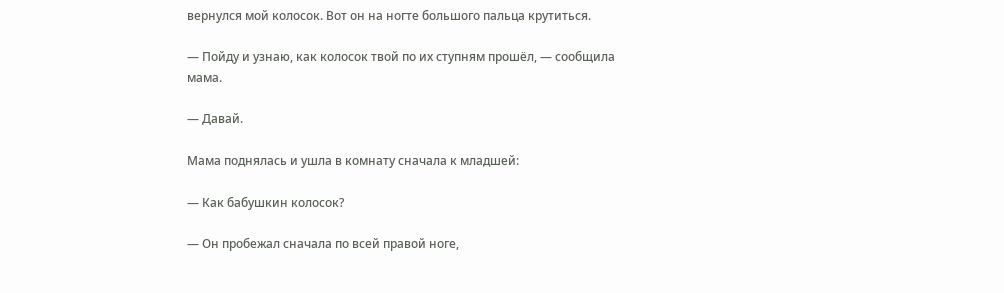вернулся мой колосок. Вот он на ногте большого пальца крутиться.

— Пойду и узнаю, как колосок твой по их ступням прошёл, — сообщила мама.

— Давай.

Мама поднялась и ушла в комнату сначала к младшей:

— Как бабушкин колосок?

— Он пробежал сначала по всей правой ноге,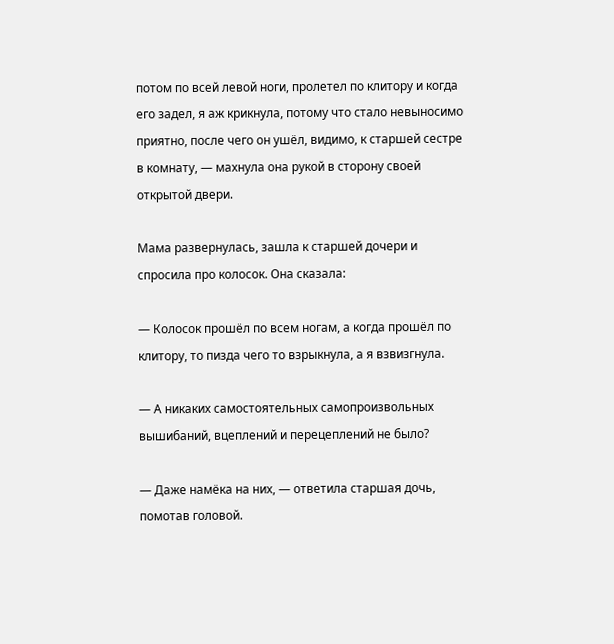потом по всей левой ноги, пролетел по клитору и когда его задел, я аж крикнула, потому что стало невыносимо приятно, после чего он ушёл, видимо, к старшей сестре в комнату, — махнула она рукой в сторону своей открытой двери.

Мама развернулась, зашла к старшей дочери и спросила про колосок. Она сказала:

— Колосок прошёл по всем ногам, а когда прошёл по клитору, то пизда чего то взрыкнула, а я взвизгнула.

— А никаких самостоятельных самопроизвольных вышибаний, вцеплений и перецеплений не было?

— Даже намёка на них, — ответила старшая дочь, помотав головой.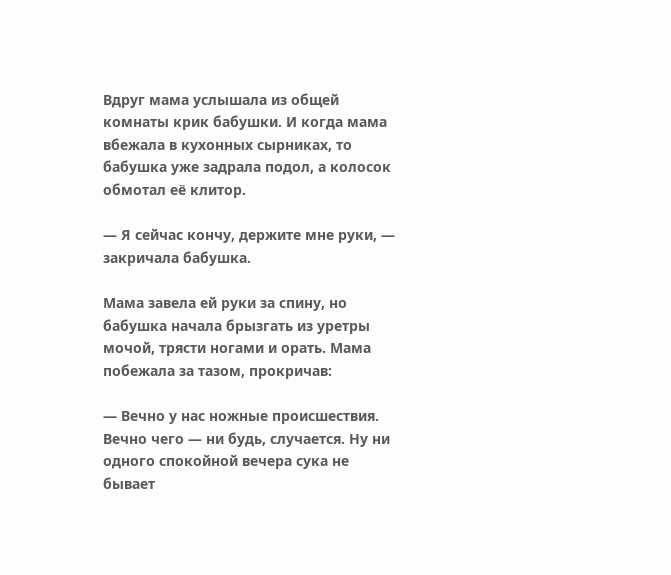Вдруг мама услышала из общей комнаты крик бабушки. И когда мама вбежала в кухонных сырниках, то бабушка уже задрала подол, а колосок обмотал её клитор.

— Я сейчас кончу, держите мне руки, — закричала бабушка.

Мама завела ей руки за спину, но бабушка начала брызгать из уретры мочой, трясти ногами и орать. Мама побежала за тазом, прокричав:

— Вечно у нас ножные происшествия. Вечно чего — ни будь, случается. Ну ни одного спокойной вечера сука не бывает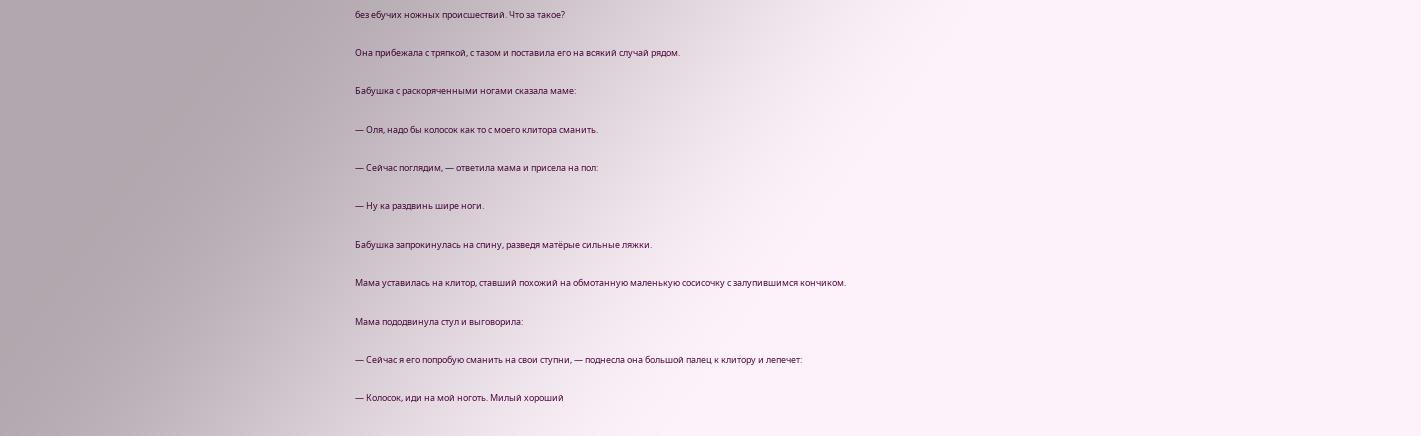без ебучих ножных происшествий. Что за такое?

Она прибежала с тряпкой, с тазом и поставила его на всякий случай рядом.

Бабушка с раскоряченными ногами сказала маме:

— Оля, надо бы колосок как то с моего клитора сманить.

— Сейчас поглядим, — ответила мама и присела на пол:

— Ну ка раздвинь шире ноги.

Бабушка запрокинулась на спину, разведя матёрые сильные ляжки.

Мама уставилась на клитор, ставший похожий на обмотанную маленькую сосисочку с залупившимся кончиком.

Мама пододвинула стул и выговорила:

— Сейчас я его попробую сманить на свои ступни, — поднесла она большой палец к клитору и лепечет:

— Колосок, иди на мой ноготь. Милый хороший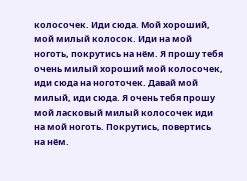колосочек. Иди сюда. Мой хороший, мой милый колосок. Иди на мой ноготь, покрутись на нём. Я прошу тебя очень милый хороший мой колосочек, иди сюда на ноготочек. Давай мой милый, иди сюда. Я очень тебя прошу мой ласковый милый колосочек иди на мой ноготь. Покрутись, повертись на нём.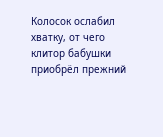Колосок ослабил хватку, от чего клитор бабушки приобрёл прежний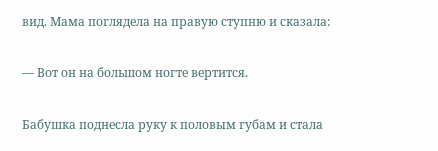вид. Мама поглядела на правую ступню и сказала:

— Вот он на большом ногте вертится.

Бабушка поднесла руку к половым губам и стала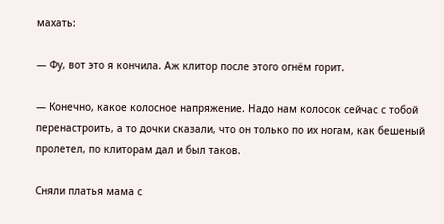махать:

— Фу, вот это я кончила. Аж клитор после этого огнём горит.

— Конечно, какое колосное напряжение. Надо нам колосок сейчас с тобой перенастроить, а то дочки сказали, что он только по их ногам, как бешеный пролетел, по клиторам дал и был таков.

Сняли платья мама с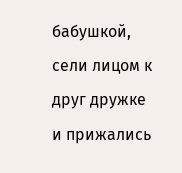бабушкой, сели лицом к друг дружке и прижались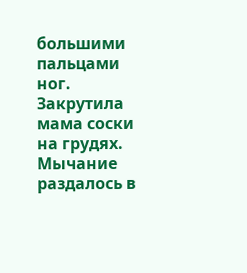большими пальцами ног. Закрутила мама соски на грудях. Мычание раздалось в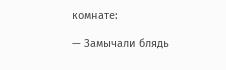комнате:

— Замычали блядь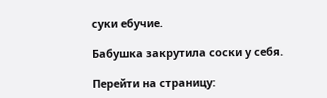суки ебучие.

Бабушка закрутила соски у себя.

Перейти на страницу: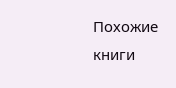Похожие книги